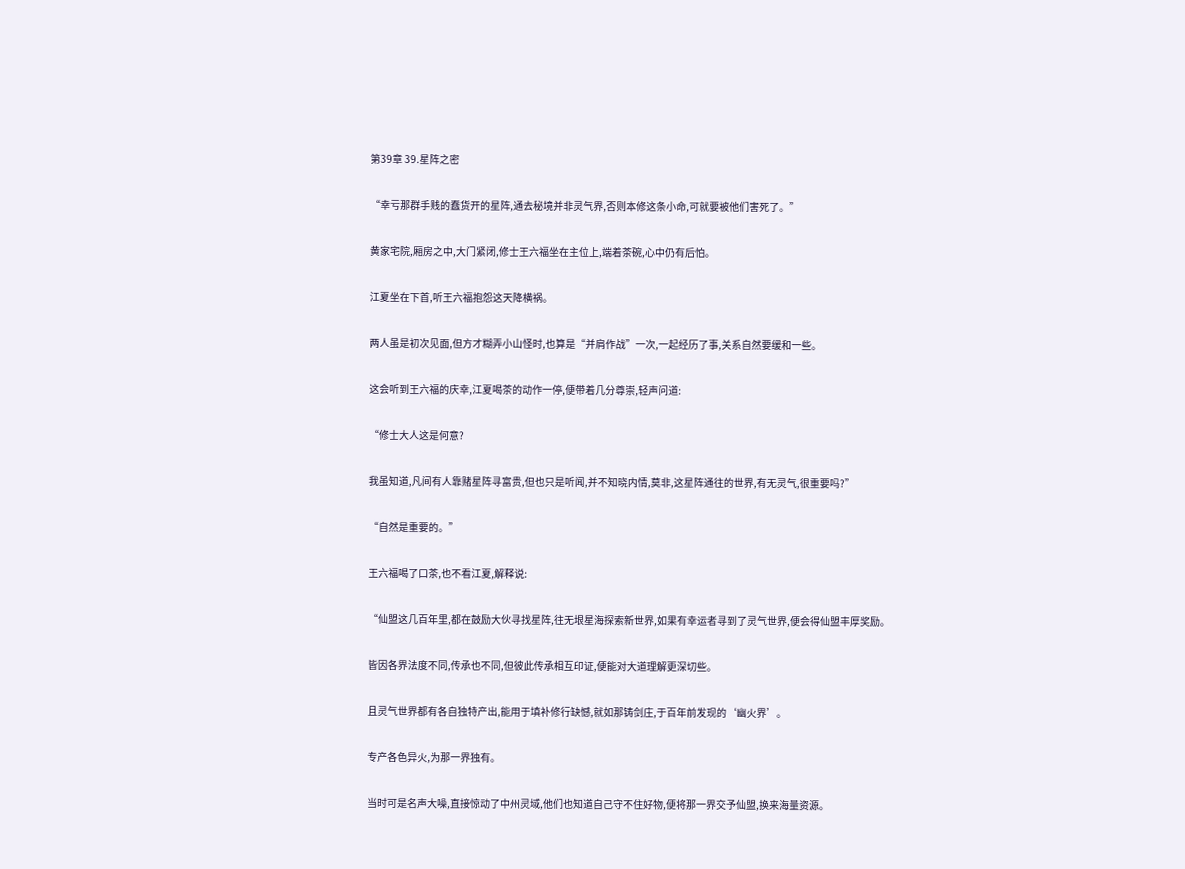第39章 39.星阵之密

“幸亏那群手贱的蠢货开的星阵,通去秘境并非灵气界,否则本修这条小命,可就要被他们害死了。”

黄家宅院,厢房之中,大门紧闭,修士王六福坐在主位上,端着茶碗,心中仍有后怕。

江夏坐在下首,听王六福抱怨这天降横祸。

两人虽是初次见面,但方才糊弄小山怪时,也算是“并肩作战”一次,一起经历了事,关系自然要缓和一些。

这会听到王六福的庆幸,江夏喝茶的动作一停,便带着几分尊崇,轻声问道:

“修士大人这是何意?

我虽知道,凡间有人靠赌星阵寻富贵,但也只是听闻,并不知晓内情,莫非,这星阵通往的世界,有无灵气,很重要吗?”

“自然是重要的。”

王六福喝了口茶,也不看江夏,解释说:

“仙盟这几百年里,都在鼓励大伙寻找星阵,往无垠星海探索新世界,如果有幸运者寻到了灵气世界,便会得仙盟丰厚奖励。

皆因各界法度不同,传承也不同,但彼此传承相互印证,便能对大道理解更深切些。

且灵气世界都有各自独特产出,能用于填补修行缺憾,就如那铸剑庄,于百年前发现的‘幽火界’。

专产各色异火,为那一界独有。

当时可是名声大噪,直接惊动了中州灵域,他们也知道自己守不住好物,便将那一界交予仙盟,换来海量资源。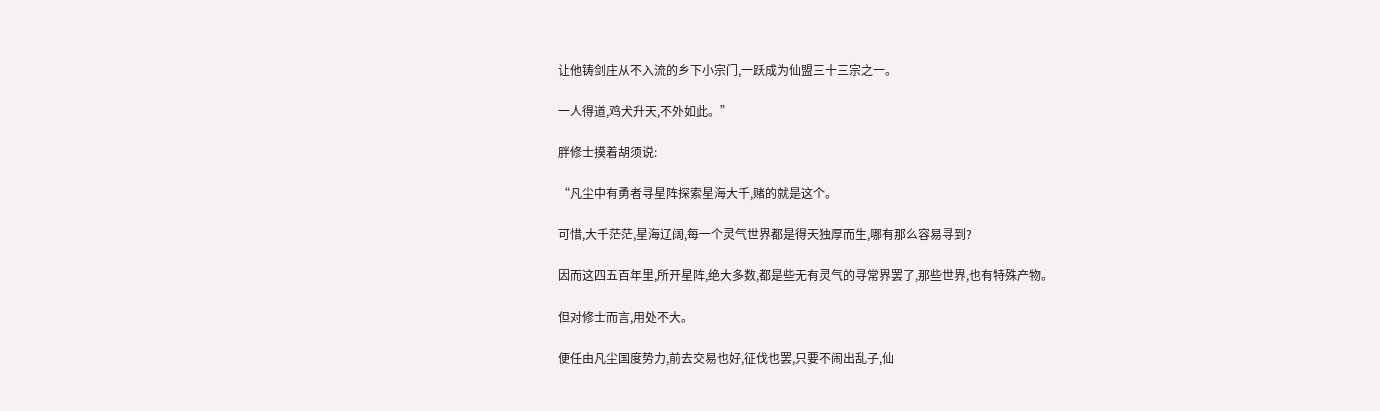让他铸剑庄从不入流的乡下小宗门,一跃成为仙盟三十三宗之一。

一人得道,鸡犬升天,不外如此。”

胖修士摸着胡须说:

“凡尘中有勇者寻星阵探索星海大千,赌的就是这个。

可惜,大千茫茫,星海辽阔,每一个灵气世界都是得天独厚而生,哪有那么容易寻到?

因而这四五百年里,所开星阵,绝大多数,都是些无有灵气的寻常界罢了,那些世界,也有特殊产物。

但对修士而言,用处不大。

便任由凡尘国度势力,前去交易也好,征伐也罢,只要不闹出乱子,仙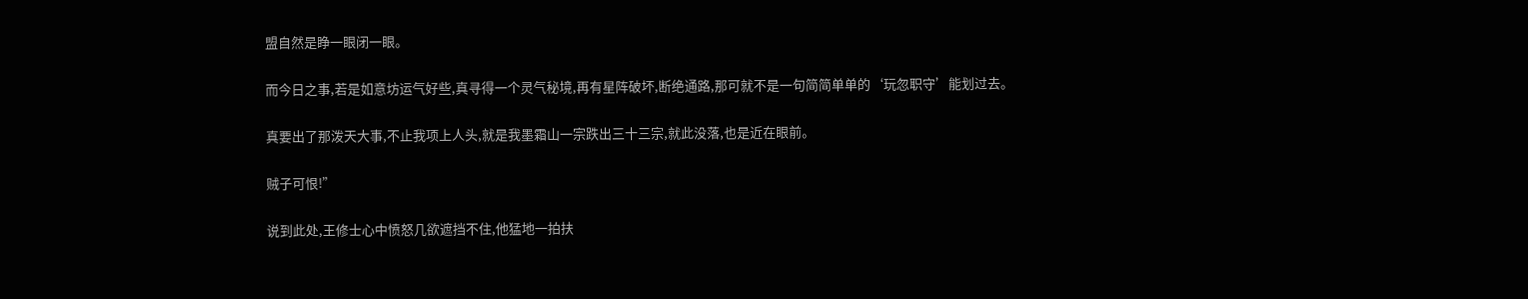盟自然是睁一眼闭一眼。

而今日之事,若是如意坊运气好些,真寻得一个灵气秘境,再有星阵破坏,断绝通路,那可就不是一句简简单单的‘玩忽职守’能划过去。

真要出了那泼天大事,不止我项上人头,就是我墨霜山一宗跌出三十三宗,就此没落,也是近在眼前。

贼子可恨!”

说到此处,王修士心中愤怒几欲遮挡不住,他猛地一拍扶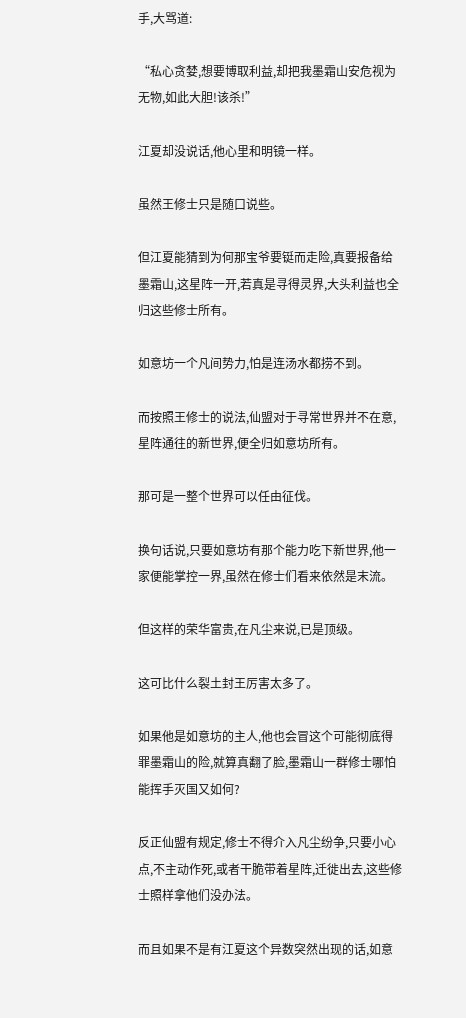手,大骂道:

“私心贪婪,想要博取利益,却把我墨霜山安危视为无物,如此大胆!该杀!”

江夏却没说话,他心里和明镜一样。

虽然王修士只是随口说些。

但江夏能猜到为何那宝爷要铤而走险,真要报备给墨霜山,这星阵一开,若真是寻得灵界,大头利益也全归这些修士所有。

如意坊一个凡间势力,怕是连汤水都捞不到。

而按照王修士的说法,仙盟对于寻常世界并不在意,星阵通往的新世界,便全归如意坊所有。

那可是一整个世界可以任由征伐。

换句话说,只要如意坊有那个能力吃下新世界,他一家便能掌控一界,虽然在修士们看来依然是末流。

但这样的荣华富贵,在凡尘来说,已是顶级。

这可比什么裂土封王厉害太多了。

如果他是如意坊的主人,他也会冒这个可能彻底得罪墨霜山的险,就算真翻了脸,墨霜山一群修士哪怕能挥手灭国又如何?

反正仙盟有规定,修士不得介入凡尘纷争,只要小心点,不主动作死,或者干脆带着星阵,迁徙出去,这些修士照样拿他们没办法。

而且如果不是有江夏这个异数突然出现的话,如意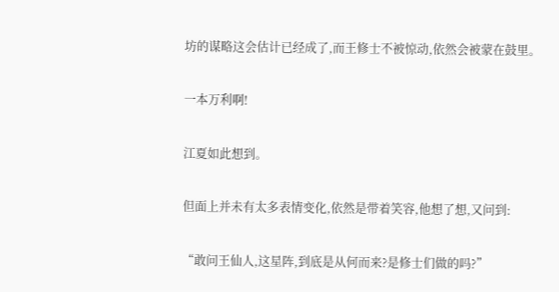坊的谋略这会估计已经成了,而王修士不被惊动,依然会被蒙在鼓里。

一本万利啊!

江夏如此想到。

但面上并未有太多表情变化,依然是带着笑容,他想了想,又问到:

“敢问王仙人,这星阵,到底是从何而来?是修士们做的吗?”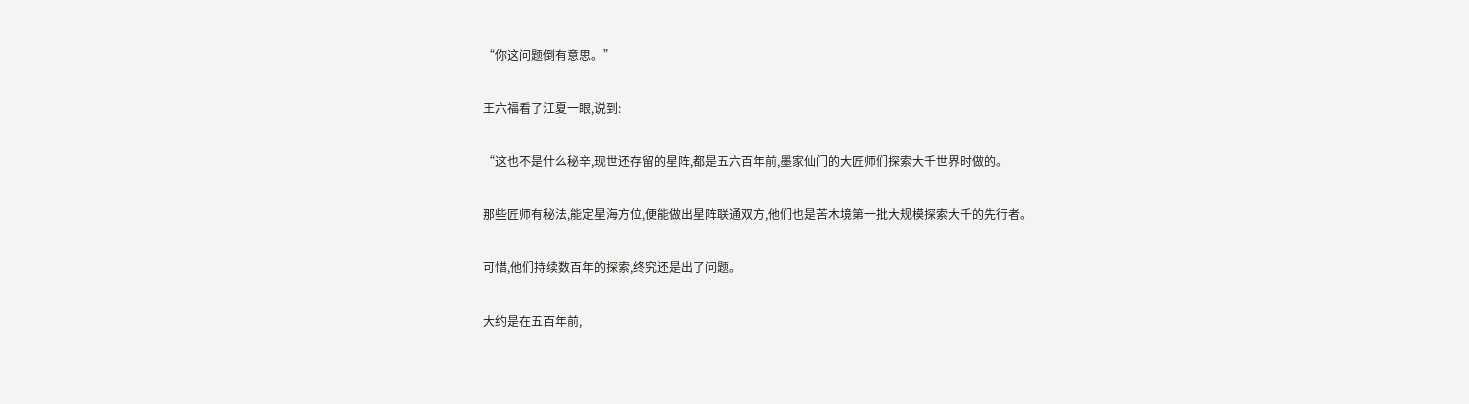“你这问题倒有意思。”

王六福看了江夏一眼,说到:

“这也不是什么秘辛,现世还存留的星阵,都是五六百年前,墨家仙门的大匠师们探索大千世界时做的。

那些匠师有秘法,能定星海方位,便能做出星阵联通双方,他们也是苦木境第一批大规模探索大千的先行者。

可惜,他们持续数百年的探索,终究还是出了问题。

大约是在五百年前,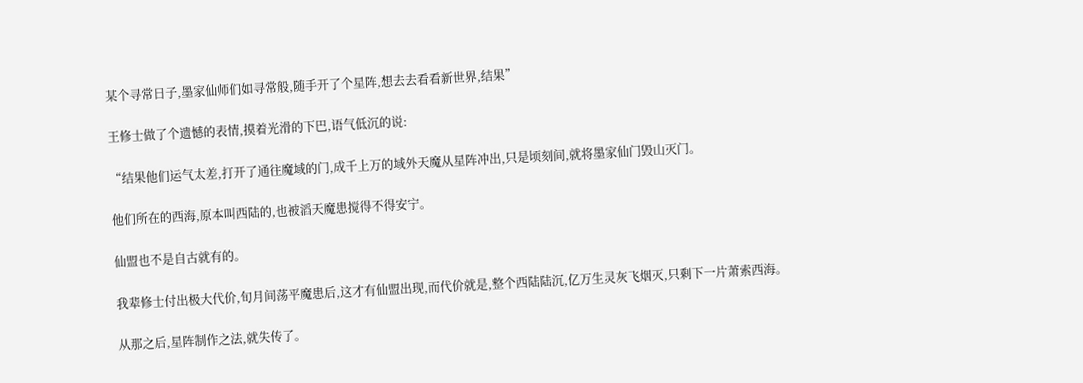某个寻常日子,墨家仙师们如寻常般,随手开了个星阵,想去去看看新世界,结果”

王修士做了个遗憾的表情,摸着光滑的下巴,语气低沉的说:

“结果他们运气太差,打开了通往魔域的门,成千上万的域外天魔从星阵冲出,只是顷刻间,就将墨家仙门毁山灭门。

他们所在的西海,原本叫西陆的,也被滔天魔患搅得不得安宁。

仙盟也不是自古就有的。

我辈修士付出极大代价,旬月间荡平魔患后,这才有仙盟出现,而代价就是,整个西陆陆沉,亿万生灵灰飞烟灭,只剩下一片萧索西海。

从那之后,星阵制作之法,就失传了。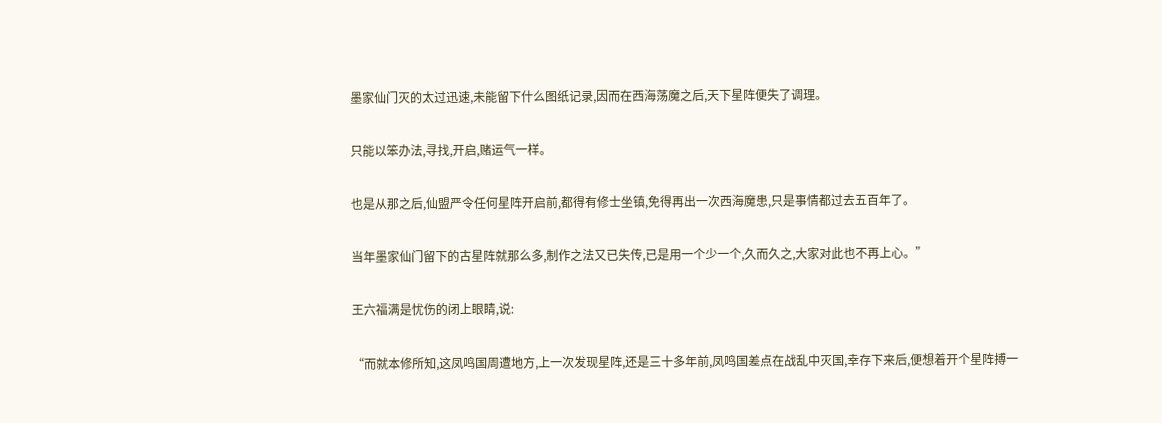墨家仙门灭的太过迅速,未能留下什么图纸记录,因而在西海荡魔之后,天下星阵便失了调理。

只能以笨办法,寻找,开启,赌运气一样。

也是从那之后,仙盟严令任何星阵开启前,都得有修士坐镇,免得再出一次西海魔患,只是事情都过去五百年了。

当年墨家仙门留下的古星阵就那么多,制作之法又已失传,已是用一个少一个,久而久之,大家对此也不再上心。”

王六福满是忧伤的闭上眼睛,说:

“而就本修所知,这凤鸣国周遭地方,上一次发现星阵,还是三十多年前,凤鸣国差点在战乱中灭国,幸存下来后,便想着开个星阵搏一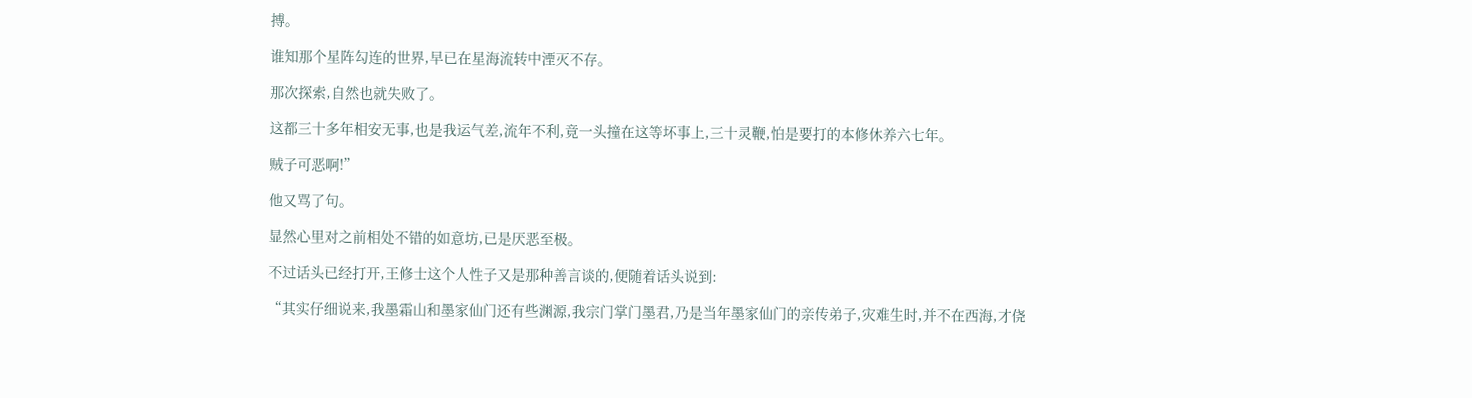搏。

谁知那个星阵勾连的世界,早已在星海流转中湮灭不存。

那次探索,自然也就失败了。

这都三十多年相安无事,也是我运气差,流年不利,竟一头撞在这等坏事上,三十灵鞭,怕是要打的本修休养六七年。

贼子可恶啊!”

他又骂了句。

显然心里对之前相处不错的如意坊,已是厌恶至极。

不过话头已经打开,王修士这个人性子又是那种善言谈的,便随着话头说到:

“其实仔细说来,我墨霜山和墨家仙门还有些渊源,我宗门掌门墨君,乃是当年墨家仙门的亲传弟子,灾难生时,并不在西海,才侥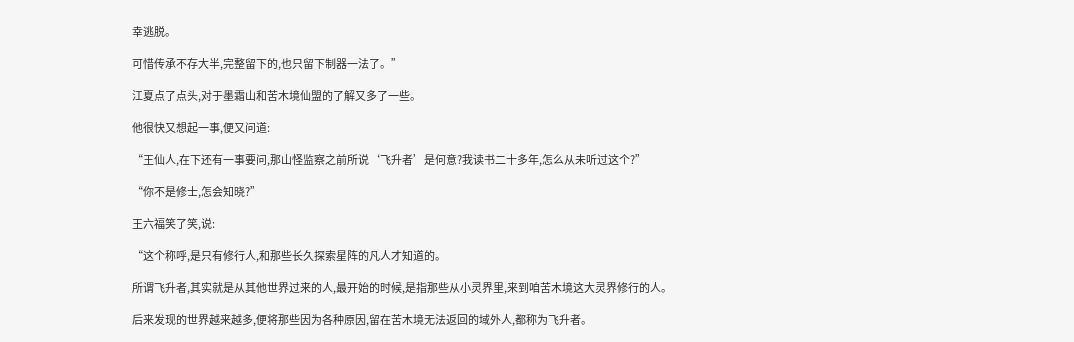幸逃脱。

可惜传承不存大半,完整留下的,也只留下制器一法了。”

江夏点了点头,对于墨霜山和苦木境仙盟的了解又多了一些。

他很快又想起一事,便又问道:

“王仙人,在下还有一事要问,那山怪监察之前所说‘飞升者’是何意?我读书二十多年,怎么从未听过这个?”

“你不是修士,怎会知晓?”

王六福笑了笑,说:

“这个称呼,是只有修行人,和那些长久探索星阵的凡人才知道的。

所谓飞升者,其实就是从其他世界过来的人,最开始的时候,是指那些从小灵界里,来到咱苦木境这大灵界修行的人。

后来发现的世界越来越多,便将那些因为各种原因,留在苦木境无法返回的域外人,都称为飞升者。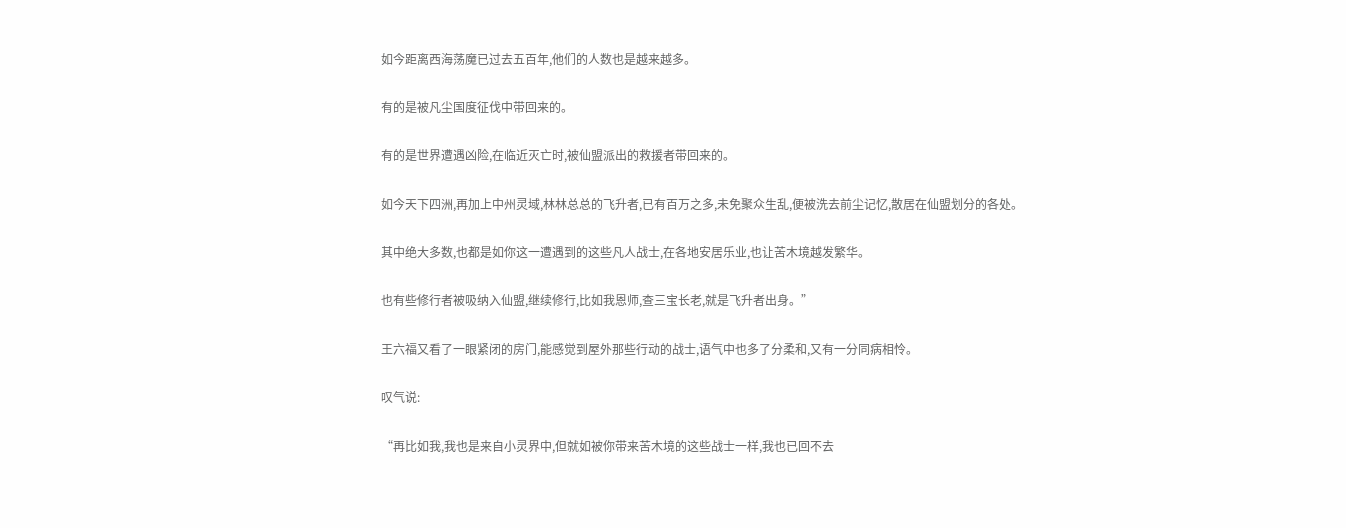如今距离西海荡魔已过去五百年,他们的人数也是越来越多。

有的是被凡尘国度征伐中带回来的。

有的是世界遭遇凶险,在临近灭亡时,被仙盟派出的救援者带回来的。

如今天下四洲,再加上中州灵域,林林总总的飞升者,已有百万之多,未免聚众生乱,便被洗去前尘记忆,散居在仙盟划分的各处。

其中绝大多数,也都是如你这一遭遇到的这些凡人战士,在各地安居乐业,也让苦木境越发繁华。

也有些修行者被吸纳入仙盟,继续修行,比如我恩师,查三宝长老,就是飞升者出身。”

王六福又看了一眼紧闭的房门,能感觉到屋外那些行动的战士,语气中也多了分柔和,又有一分同病相怜。

叹气说:

“再比如我,我也是来自小灵界中,但就如被你带来苦木境的这些战士一样,我也已回不去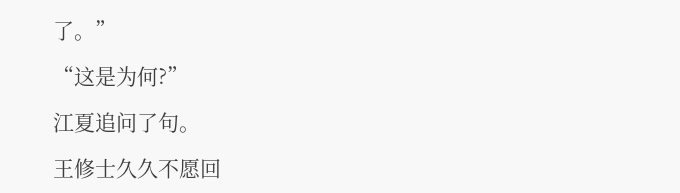了。”

“这是为何?”

江夏追问了句。

王修士久久不愿回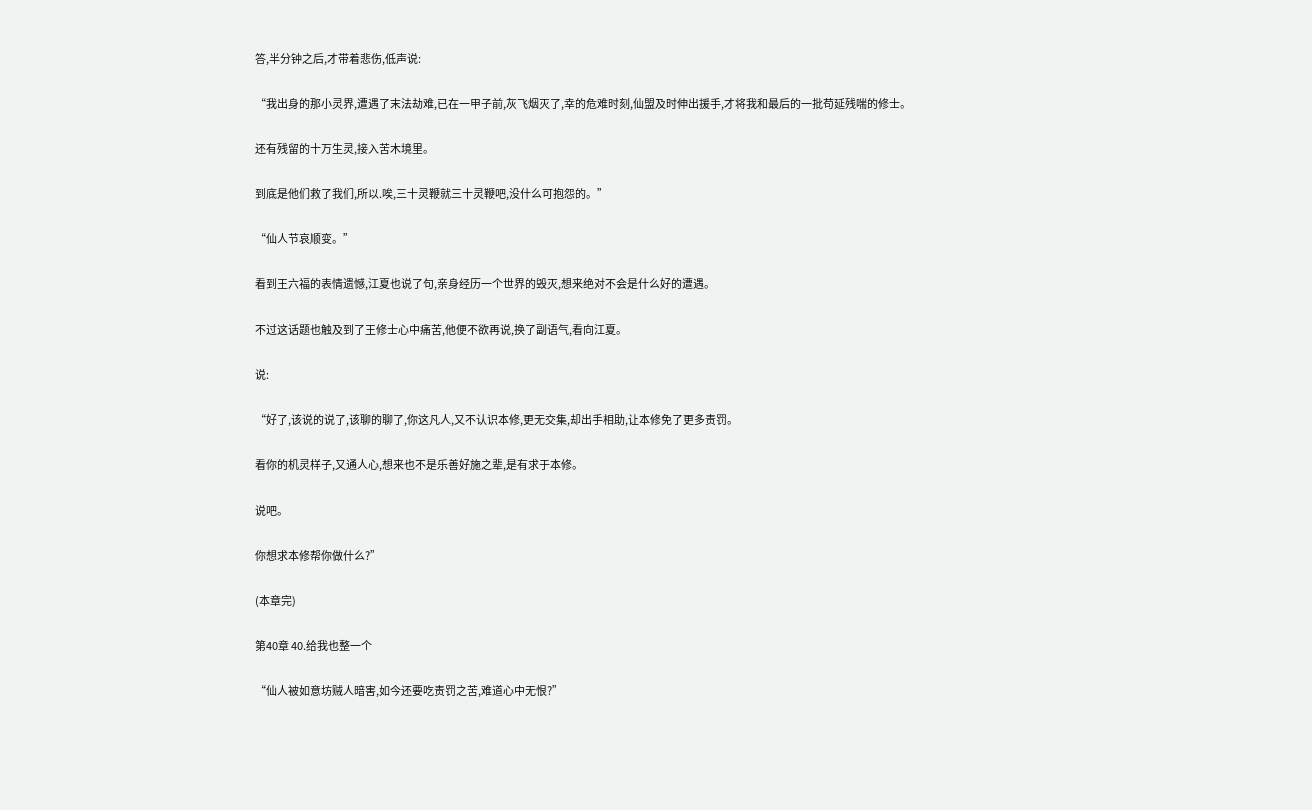答,半分钟之后,才带着悲伤,低声说:

“我出身的那小灵界,遭遇了末法劫难,已在一甲子前,灰飞烟灭了,幸的危难时刻,仙盟及时伸出援手,才将我和最后的一批苟延残喘的修士。

还有残留的十万生灵,接入苦木境里。

到底是他们救了我们,所以.唉,三十灵鞭就三十灵鞭吧,没什么可抱怨的。”

“仙人节哀顺变。”

看到王六福的表情遗憾,江夏也说了句,亲身经历一个世界的毁灭,想来绝对不会是什么好的遭遇。

不过这话题也触及到了王修士心中痛苦,他便不欲再说,换了副语气,看向江夏。

说:

“好了,该说的说了,该聊的聊了,你这凡人,又不认识本修,更无交集,却出手相助,让本修免了更多责罚。

看你的机灵样子,又通人心,想来也不是乐善好施之辈,是有求于本修。

说吧。

你想求本修帮你做什么?”

(本章完)

第40章 40.给我也整一个

“仙人被如意坊贼人暗害,如今还要吃责罚之苦,难道心中无恨?”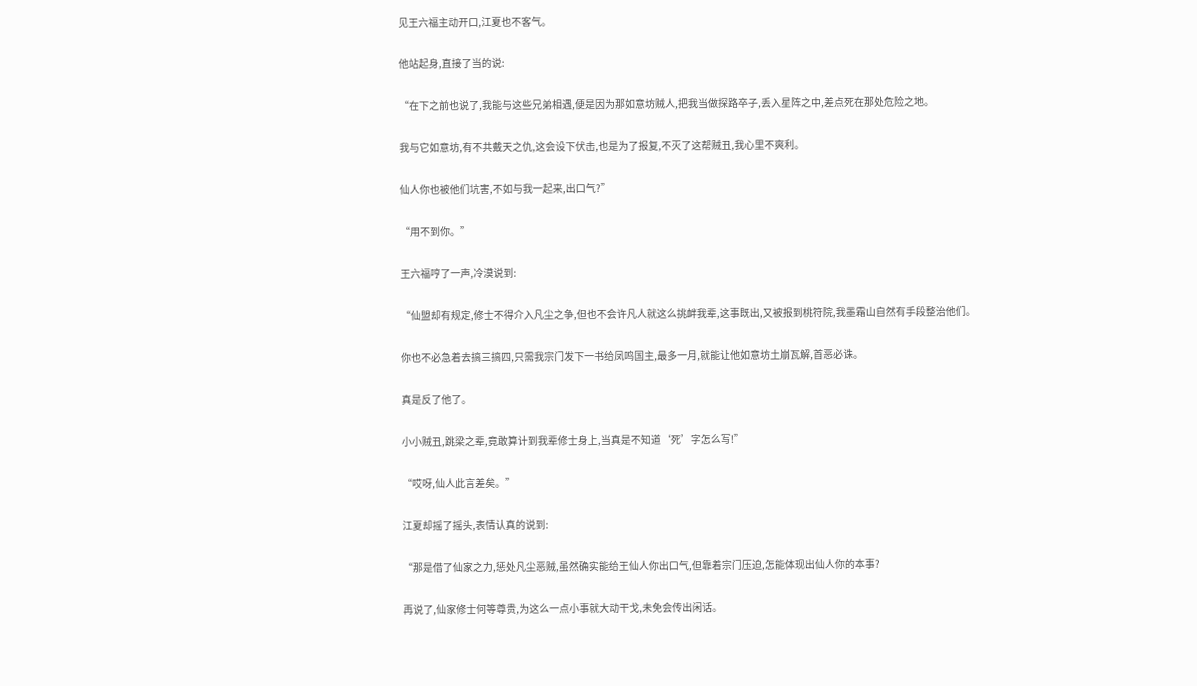见王六福主动开口,江夏也不客气。

他站起身,直接了当的说:

“在下之前也说了,我能与这些兄弟相遇,便是因为那如意坊贼人,把我当做探路卒子,丢入星阵之中,差点死在那处危险之地。

我与它如意坊,有不共戴天之仇,这会设下伏击,也是为了报复,不灭了这帮贼丑,我心里不爽利。

仙人你也被他们坑害,不如与我一起来,出口气?”

“用不到你。”

王六福哼了一声,冷漠说到:

“仙盟却有规定,修士不得介入凡尘之争,但也不会许凡人就这么挑衅我辈,这事既出,又被报到桃符院,我墨霜山自然有手段整治他们。

你也不必急着去搞三搞四,只需我宗门发下一书给凤鸣国主,最多一月,就能让他如意坊土崩瓦解,首恶必诛。

真是反了他了。

小小贼丑,跳梁之辈,竟敢算计到我辈修士身上,当真是不知道‘死’字怎么写!”

“哎呀,仙人此言差矣。”

江夏却摇了摇头,表情认真的说到:

“那是借了仙家之力,惩处凡尘恶贼,虽然确实能给王仙人你出口气,但靠着宗门压迫,怎能体现出仙人你的本事?

再说了,仙家修士何等尊贵,为这么一点小事就大动干戈,未免会传出闲话。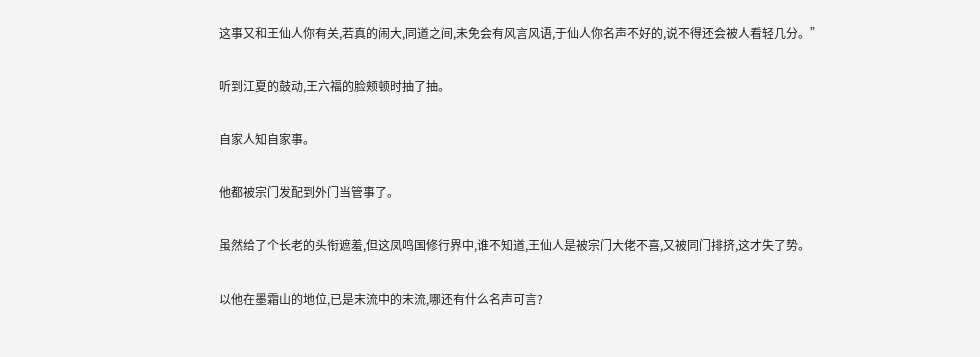这事又和王仙人你有关,若真的闹大,同道之间,未免会有风言风语,于仙人你名声不好的,说不得还会被人看轻几分。”

听到江夏的鼓动,王六福的脸颊顿时抽了抽。

自家人知自家事。

他都被宗门发配到外门当管事了。

虽然给了个长老的头衔遮羞,但这凤鸣国修行界中,谁不知道,王仙人是被宗门大佬不喜,又被同门排挤,这才失了势。

以他在墨霜山的地位,已是末流中的末流,哪还有什么名声可言?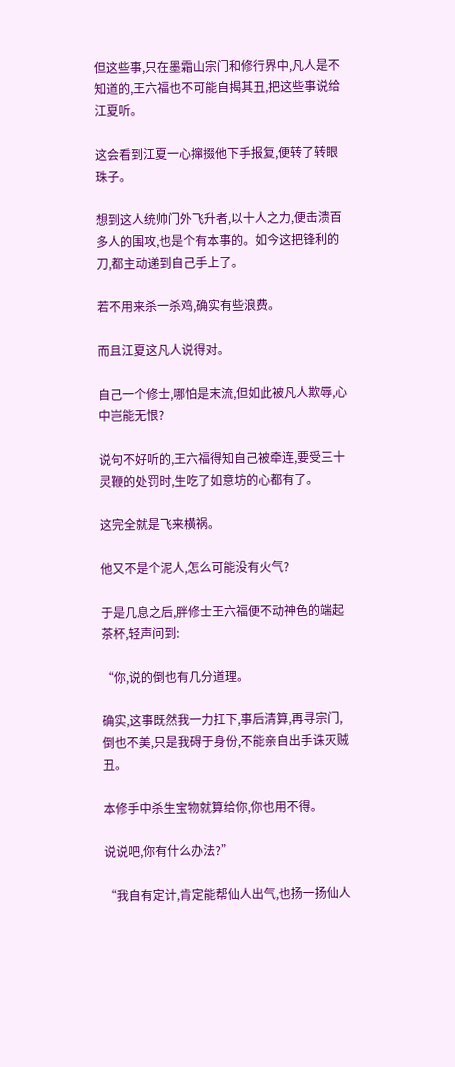但这些事,只在墨霜山宗门和修行界中,凡人是不知道的,王六福也不可能自揭其丑,把这些事说给江夏听。

这会看到江夏一心撺掇他下手报复,便转了转眼珠子。

想到这人统帅门外飞升者,以十人之力,便击溃百多人的围攻,也是个有本事的。如今这把锋利的刀,都主动递到自己手上了。

若不用来杀一杀鸡,确实有些浪费。

而且江夏这凡人说得对。

自己一个修士,哪怕是末流,但如此被凡人欺辱,心中岂能无恨?

说句不好听的,王六福得知自己被牵连,要受三十灵鞭的处罚时,生吃了如意坊的心都有了。

这完全就是飞来横祸。

他又不是个泥人,怎么可能没有火气?

于是几息之后,胖修士王六福便不动神色的端起茶杯,轻声问到:

“你,说的倒也有几分道理。

确实,这事既然我一力扛下,事后清算,再寻宗门,倒也不美,只是我碍于身份,不能亲自出手诛灭贼丑。

本修手中杀生宝物就算给你,你也用不得。

说说吧,你有什么办法?”

“我自有定计,肯定能帮仙人出气,也扬一扬仙人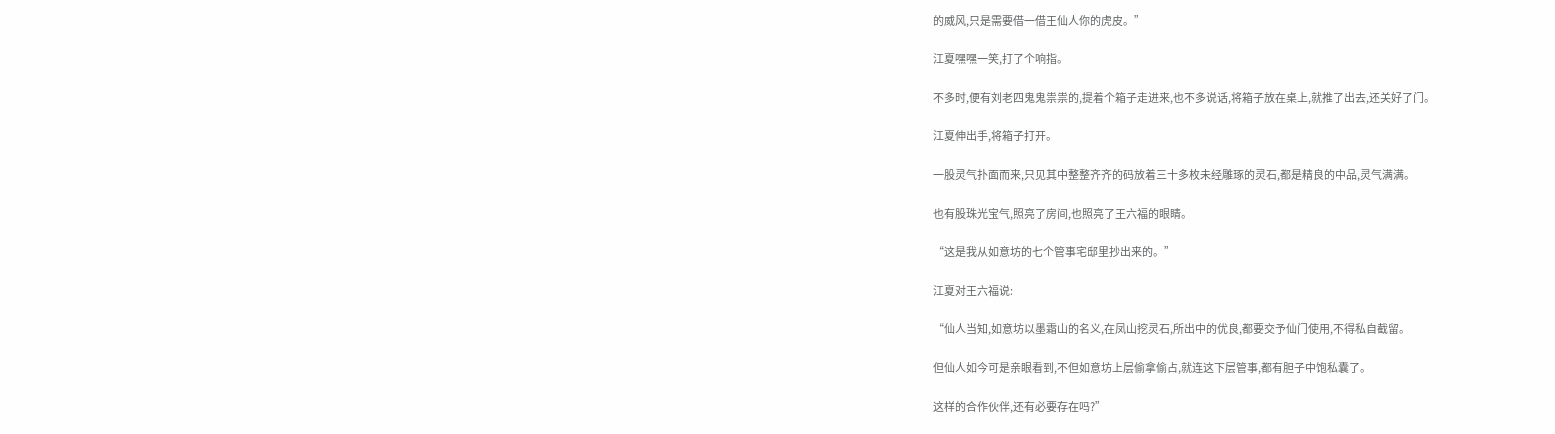的威风,只是需要借一借王仙人你的虎皮。”

江夏嘿嘿一笑,打了个响指。

不多时,便有刘老四鬼鬼祟祟的,提着个箱子走进来,也不多说话,将箱子放在桌上,就推了出去,还关好了门。

江夏伸出手,将箱子打开。

一股灵气扑面而来,只见其中整整齐齐的码放着三十多枚未经雕琢的灵石,都是精良的中品,灵气满满。

也有股珠光宝气,照亮了房间,也照亮了王六福的眼睛。

“这是我从如意坊的七个管事宅邸里抄出来的。”

江夏对王六福说:

“仙人当知,如意坊以墨霜山的名义,在凤山挖灵石,所出中的优良,都要交予仙门使用,不得私自截留。

但仙人如今可是亲眼看到,不但如意坊上层偷拿偷占,就连这下层管事,都有胆子中饱私囊了。

这样的合作伙伴,还有必要存在吗?”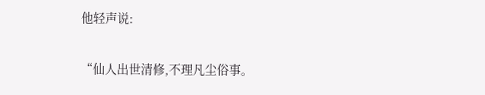他轻声说:

“仙人出世清修,不理凡尘俗事。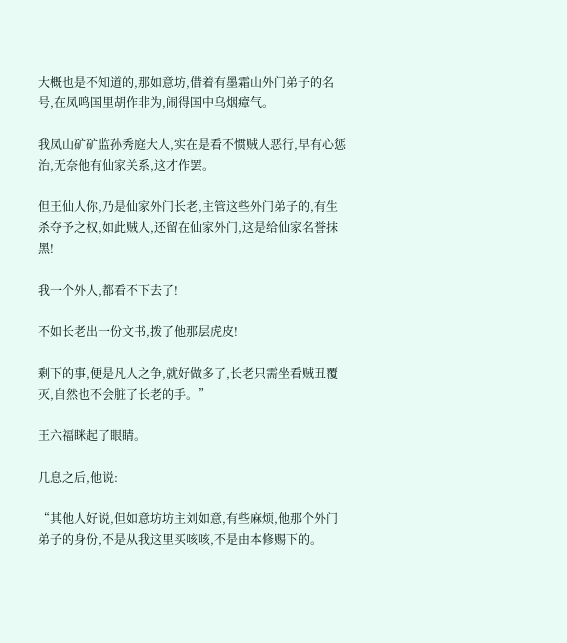大概也是不知道的,那如意坊,借着有墨霜山外门弟子的名号,在凤鸣国里胡作非为,闹得国中乌烟瘴气。

我凤山矿矿监孙秀庭大人,实在是看不惯贼人恶行,早有心惩治,无奈他有仙家关系,这才作罢。

但王仙人你,乃是仙家外门长老,主管这些外门弟子的,有生杀夺予之权,如此贼人,还留在仙家外门,这是给仙家名誉抹黑!

我一个外人,都看不下去了!

不如长老出一份文书,拨了他那层虎皮!

剩下的事,便是凡人之争,就好做多了,长老只需坐看贼丑覆灭,自然也不会脏了长老的手。”

王六福眯起了眼睛。

几息之后,他说:

“其他人好说,但如意坊坊主刘如意,有些麻烦,他那个外门弟子的身份,不是从我这里买咳咳,不是由本修赐下的。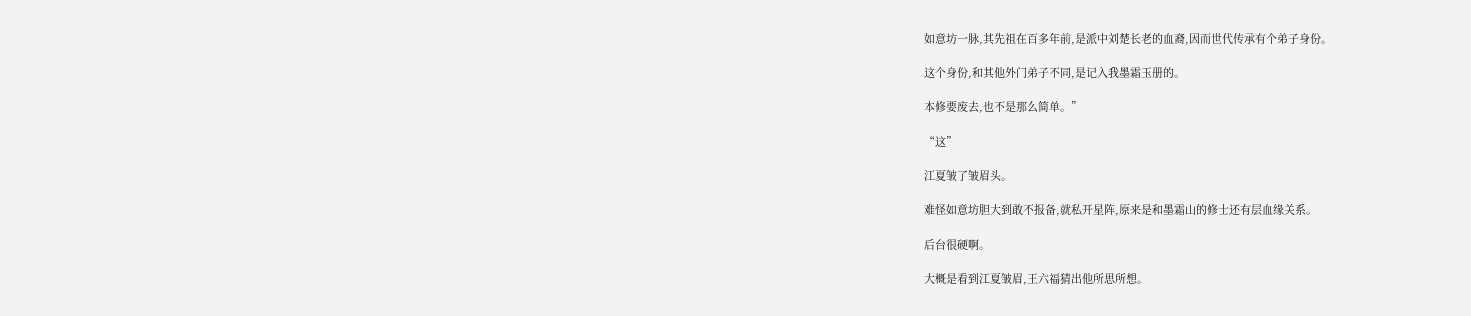如意坊一脉,其先祖在百多年前,是派中刘楚长老的血裔,因而世代传承有个弟子身份。

这个身份,和其他外门弟子不同,是记入我墨霜玉册的。

本修要废去,也不是那么简单。”

“这”

江夏皱了皱眉头。

难怪如意坊胆大到敢不报备,就私开星阵,原来是和墨霜山的修士还有层血缘关系。

后台很硬啊。

大概是看到江夏皱眉,王六福猜出他所思所想。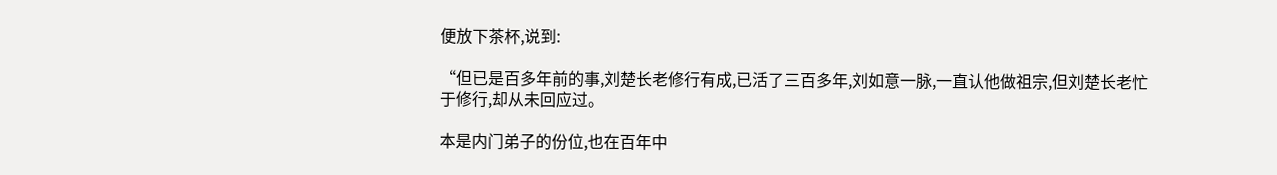便放下茶杯,说到:

“但已是百多年前的事,刘楚长老修行有成,已活了三百多年,刘如意一脉,一直认他做祖宗,但刘楚长老忙于修行,却从未回应过。

本是内门弟子的份位,也在百年中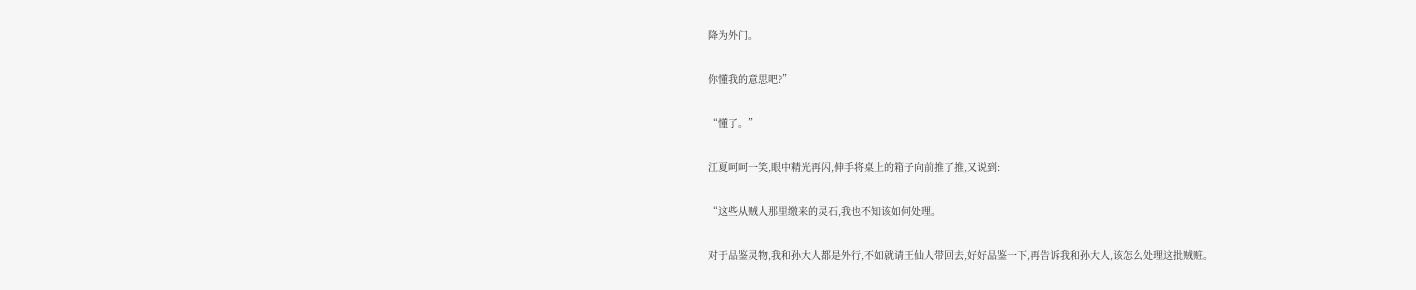降为外门。

你懂我的意思吧?”

“懂了。”

江夏呵呵一笑,眼中精光再闪,伸手将桌上的箱子向前推了推,又说到:

“这些从贼人那里缴来的灵石,我也不知该如何处理。

对于品鉴灵物,我和孙大人都是外行,不如就请王仙人带回去,好好品鉴一下,再告诉我和孙大人,该怎么处理这批贼赃。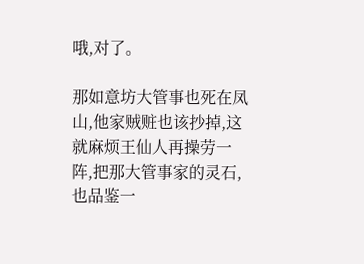哦,对了。

那如意坊大管事也死在凤山,他家贼赃也该抄掉,这就麻烦王仙人再操劳一阵,把那大管事家的灵石,也品鉴一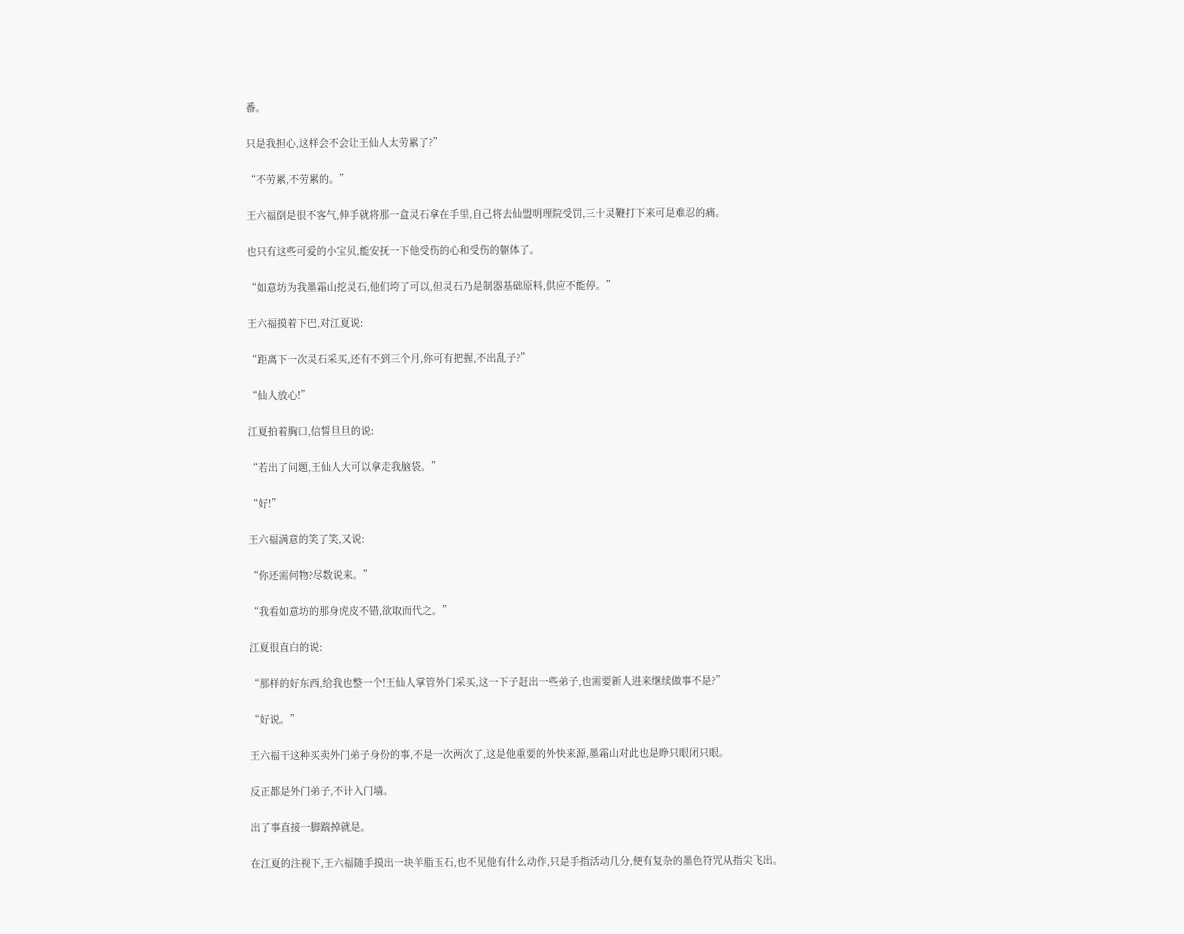番。

只是我担心,这样会不会让王仙人太劳累了?”

“不劳累,不劳累的。”

王六福倒是很不客气,伸手就将那一盒灵石拿在手里,自己将去仙盟明理院受罚,三十灵鞭打下来可是难忍的痛。

也只有这些可爱的小宝贝,能安抚一下他受伤的心和受伤的躯体了。

“如意坊为我墨霜山挖灵石,他们垮了可以,但灵石乃是制器基础原料,供应不能停。”

王六福摸着下巴,对江夏说:

“距离下一次灵石采买,还有不到三个月,你可有把握,不出乱子?”

“仙人放心!”

江夏拍着胸口,信誓旦旦的说:

“若出了问题,王仙人大可以拿走我脑袋。”

“好!”

王六福满意的笑了笑,又说:

“你还需何物?尽数说来。”

“我看如意坊的那身虎皮不错,欲取而代之。”

江夏很直白的说:

“那样的好东西,给我也整一个!王仙人掌管外门采买,这一下子赶出一些弟子,也需要新人进来继续做事不是?”

“好说。”

王六福干这种买卖外门弟子身份的事,不是一次两次了,这是他重要的外快来源,墨霜山对此也是睁只眼闭只眼。

反正都是外门弟子,不计入门墙。

出了事直接一脚踹掉就是。

在江夏的注视下,王六福随手摸出一块羊脂玉石,也不见他有什么动作,只是手指活动几分,便有复杂的墨色符咒从指尖飞出。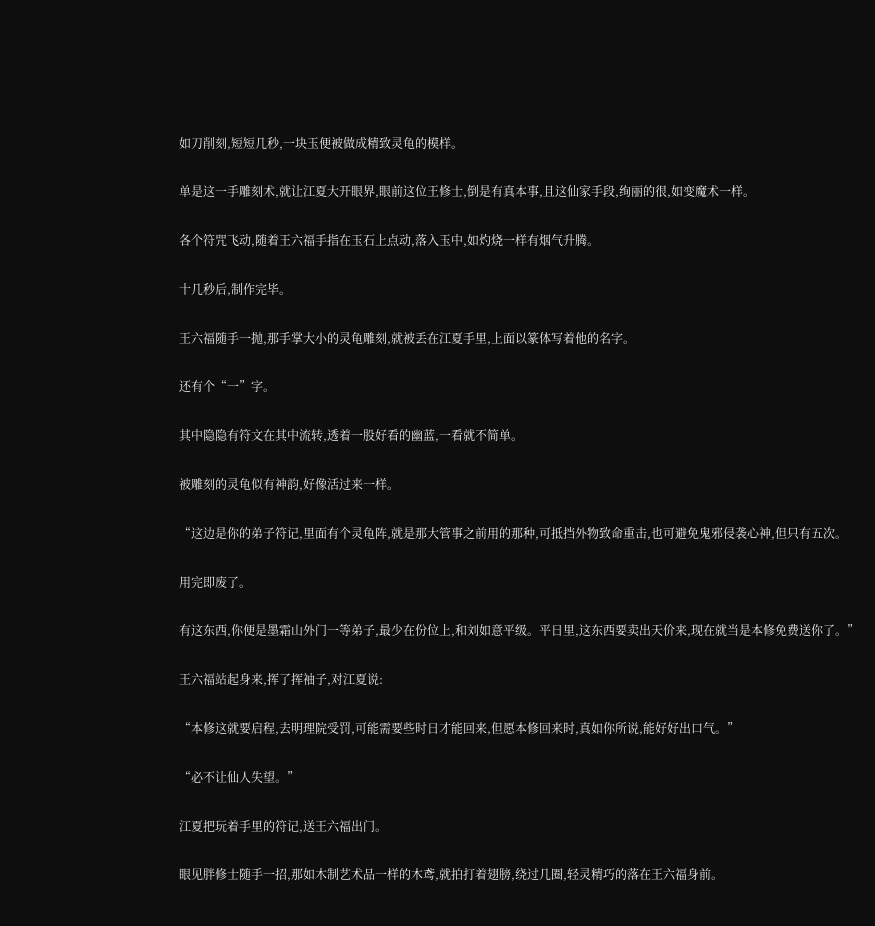如刀削刻,短短几秒,一块玉便被做成精致灵龟的模样。

单是这一手雕刻术,就让江夏大开眼界,眼前这位王修士,倒是有真本事,且这仙家手段,绚丽的很,如变魔术一样。

各个符咒飞动,随着王六福手指在玉石上点动,落入玉中,如灼烧一样有烟气升腾。

十几秒后,制作完毕。

王六福随手一抛,那手掌大小的灵龟雕刻,就被丢在江夏手里,上面以篆体写着他的名字。

还有个“一”字。

其中隐隐有符文在其中流转,透着一股好看的幽蓝,一看就不简单。

被雕刻的灵龟似有神韵,好像活过来一样。

“这边是你的弟子符记,里面有个灵龟阵,就是那大管事之前用的那种,可抵挡外物致命重击,也可避免鬼邪侵袭心神,但只有五次。

用完即废了。

有这东西,你便是墨霜山外门一等弟子,最少在份位上,和刘如意平级。平日里,这东西要卖出天价来,现在就当是本修免费送你了。”

王六福站起身来,挥了挥袖子,对江夏说:

“本修这就要启程,去明理院受罚,可能需要些时日才能回来,但愿本修回来时,真如你所说,能好好出口气。”

“必不让仙人失望。”

江夏把玩着手里的符记,送王六福出门。

眼见胖修士随手一招,那如木制艺术品一样的木鸢,就拍打着翅膀,绕过几圈,轻灵精巧的落在王六福身前。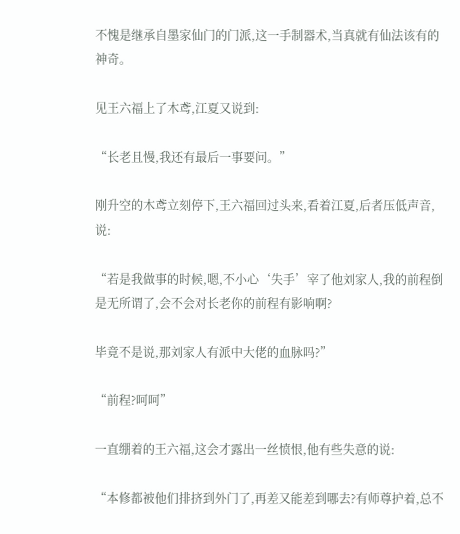不愧是继承自墨家仙门的门派,这一手制器术,当真就有仙法该有的神奇。

见王六福上了木鸢,江夏又说到:

“长老且慢,我还有最后一事要问。”

刚升空的木鸢立刻停下,王六福回过头来,看着江夏,后者压低声音,说:

“若是我做事的时候,嗯,不小心‘失手’宰了他刘家人,我的前程倒是无所谓了,会不会对长老你的前程有影响啊?

毕竟不是说,那刘家人有派中大佬的血脉吗?”

“前程?呵呵”

一直绷着的王六福,这会才露出一丝愤恨,他有些失意的说:

“本修都被他们排挤到外门了,再差又能差到哪去?有师尊护着,总不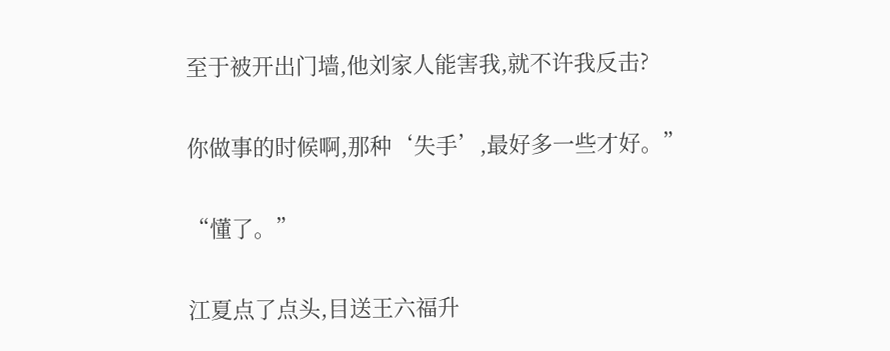至于被开出门墙,他刘家人能害我,就不许我反击?

你做事的时候啊,那种‘失手’,最好多一些才好。”

“懂了。”

江夏点了点头,目送王六福升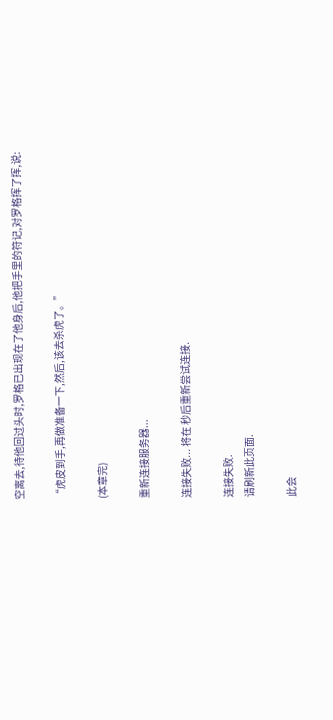空离去,待他回过头时,罗格已出现在了他身后,他把手里的符记,对罗格挥了挥,说:

“虎皮到手,再做准备一下,然后,该去杀虎了。”

(本章完)

重新连接服务器...

连接失败... 将在 秒后重新尝试连接.

连接失败.
请刷新此页面.

此会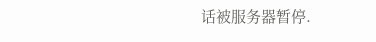话被服务器暂停.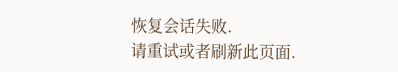恢复会话失败.
请重试或者刷新此页面.